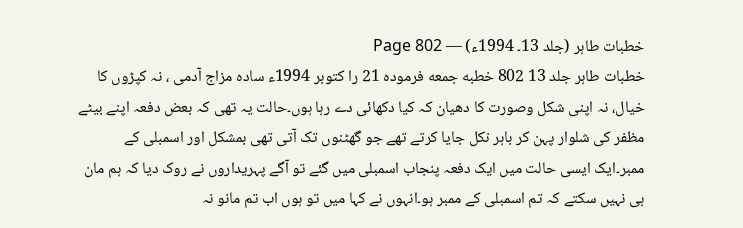خطبات طاہر (جلد 13۔ 1994ء) — Page 802
خطبات طاہر جلد 13 802 خطبه جمعه فرموده 21 را کتوبر 1994ء ساده مزاج آدمی ، نہ کپڑوں کا خیال، نہ اپنی شکل وصورت کا دھیان کہ کیا دکھائی دے رہا ہوں۔حالت یہ تھی کہ بعض دفعہ اپنے بیٹے مظفر کی شلوار پہن کر باہر نکل جایا کرتے تھے جو گھٹنوں تک آتی تھی بمشکل اور اسمبلی کے ممبر۔ایک ایسی حالت میں ایک دفعہ پنجاب اسمبلی میں گئے تو آگے پہریداروں نے روک دیا کہ ہم مان ہی نہیں سکتے کہ تم اسمبلی کے ممبر ہو۔انہوں نے کہا میں تو ہوں اب تم مانو نہ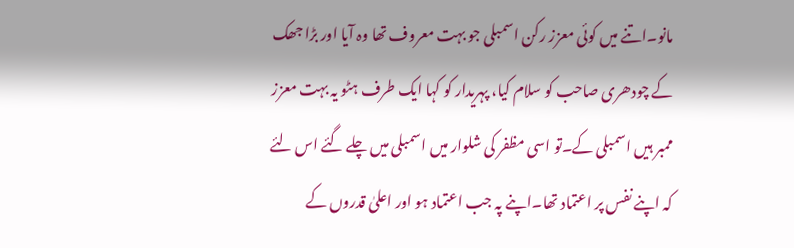مانو۔اتنے میں کوئی معزز رکن اسمبلی جو بہت معروف تھا وہ آیا اور بڑا جھک کے چودھری صاحب کو سلام کیا، پہریدار کو کہا ایک طرف ہٹو یہ بہت معزز ممبر ہیں اسمبلی کے۔تو اسی مظفر کی شلوار میں اسمبلی میں چلے گئے اس لئے کہ اپنے نفس پر اعتماد تھا۔اپنے پہ جب اعتماد ہو اور اعلیٰ قدروں کے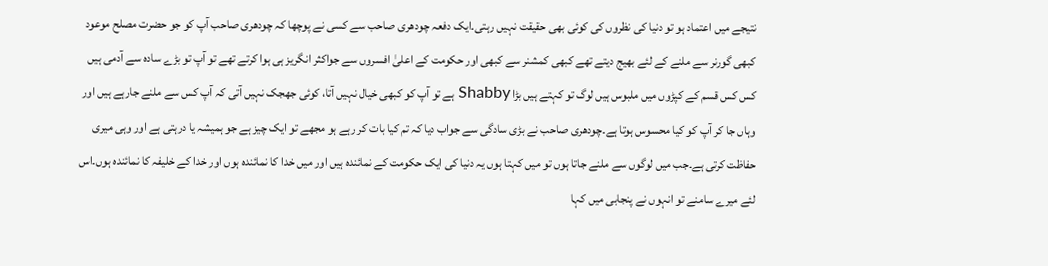نتیجے میں اعتماد ہو تو دنیا کی نظروں کی کوئی بھی حقیقت نہیں رہتی۔ایک دفعہ چودھری صاحب سے کسی نے پوچھا کہ چودھری صاحب آپ کو جو حضرت مصلح موعود کبھی گورنر سے ملنے کے لئے بھیج دیتے تھے کبھی کمشنر سے کبھی اور حکومت کے اعلیٰ افسروں سے جواکثر انگریز ہی ہوا کرتے تھے تو آپ تو بڑے سادہ سے آدمی ہیں کس کس قسم کے کپڑوں میں ملبوس ہیں لوگ تو کہتے ہیں بڑا Shabby ہے تو آپ کو کبھی خیال نہیں آتا، کوئی جھجک نہیں آتی کہ آپ کس سے ملنے جارہے ہیں اور وہاں جا کر آپ کو کیا محسوس ہوتا ہے۔چودھری صاحب نے بڑی سادگی سے جواب دیا کہ تم کیا بات کر رہے ہو مجھے تو ایک چیز ہے جو ہمیشہ یا درہتی ہے اور وہی میری حفاظت کرتی ہے۔جب میں لوگوں سے ملنے جاتا ہوں تو میں کہتا ہوں یہ دنیا کی ایک حکومت کے نمائندہ ہیں اور میں خدا کا نمائندہ ہوں اور خدا کے خلیفہ کا نمائندہ ہوں۔اس لئے میرے سامنے تو انہوں نے پنجابی میں کہا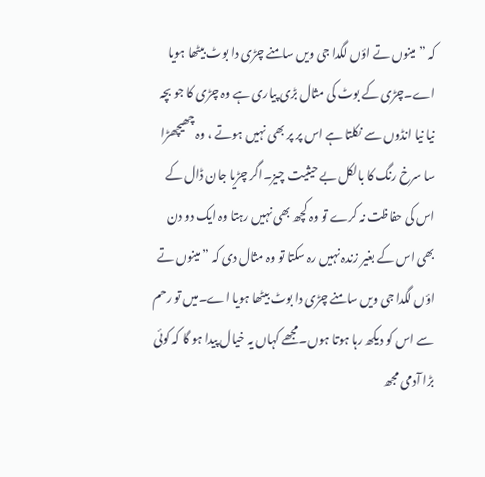کہ ” مینوں تے اؤں لگدا جی ویں سامنے چڑی دا بوٹ بیٹھا ہویا اے۔چڑی کے بوٹ کی مثال بڑی پیاری ہے وہ چڑی کا جو بچہ نیا نیا انڈوں سے نکلتا ہے اس پر پر بھی نہیں ہوتے ، وہ چھیچھڑا سا سرخ رنگ کا بالکل بے حیثیت چیز۔اگر چڑیا جان ڈال کے اس کی حفاظت نہ کرے تو وہ کچھ بھی نہیں رہتا وہ ایک دو دن بھی اس کے بغیر زندہ نہیں رہ سکتا تو وہ مثال دی کہ ”مینوں تے اؤں لگدا جی ویں سامنے چڑی دا بوٹ بیٹھا ہویا اے۔میں تو رحم سے اس کو دیکھ رہا ہوتا ہوں۔مجھے کہاں یہ خیال پیدا ہو گا کہ کوئی بڑا آدمی مجھ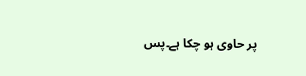پر حاوی ہو چکا ہے۔پس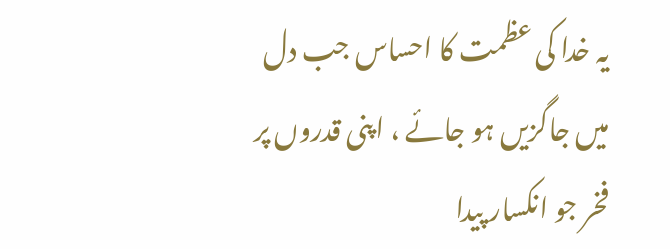یہ خدا کی عظمت کا احساس جب دل میں جاگزیں ہو جائے ، اپنی قدروں پر فخر جو انکسار پیدا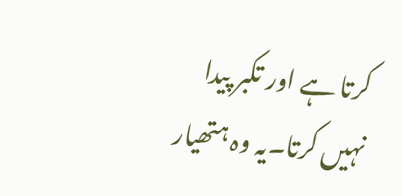کرتا ہے اور تکبر پیدا نہیں کرتا۔یہ وہ ہتھیار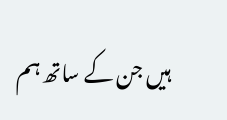ہیں جن کے ساتھ ہم